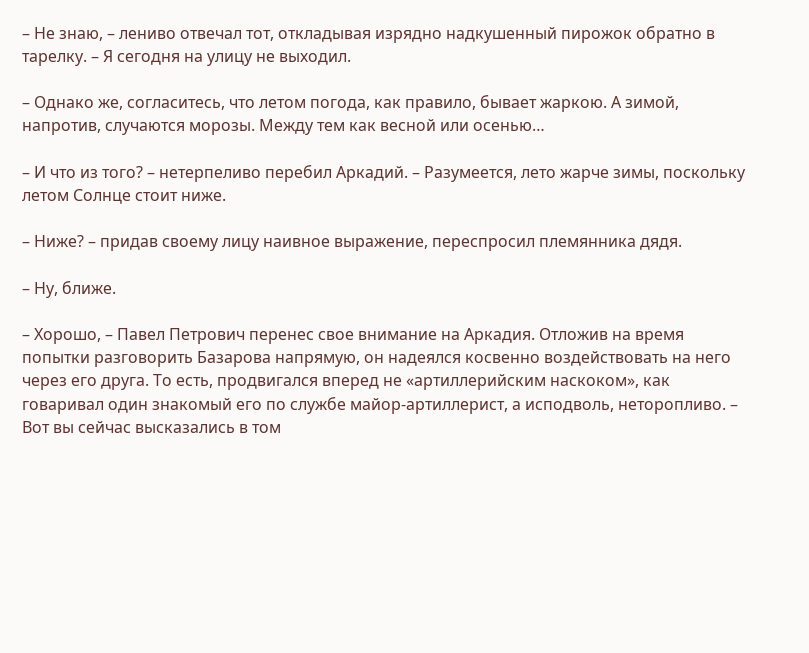– Не знаю, – лениво отвечал тот, откладывая изрядно надкушенный пирожок обратно в тарелку. – Я сегодня на улицу не выходил.

– Однако же, согласитесь, что летом погода, как правило, бывает жаркою. А зимой, напротив, случаются морозы. Между тем как весной или осенью…

– И что из того? – нетерпеливо перебил Аркадий. – Разумеется, лето жарче зимы, поскольку летом Солнце стоит ниже.

– Ниже? – придав своему лицу наивное выражение, переспросил племянника дядя.

– Ну, ближе.

– Хорошо, – Павел Петрович перенес свое внимание на Аркадия. Отложив на время попытки разговорить Базарова напрямую, он надеялся косвенно воздействовать на него через его друга. То есть, продвигался вперед не «артиллерийским наскоком», как говаривал один знакомый его по службе майор-артиллерист, а исподволь, неторопливо. – Вот вы сейчас высказались в том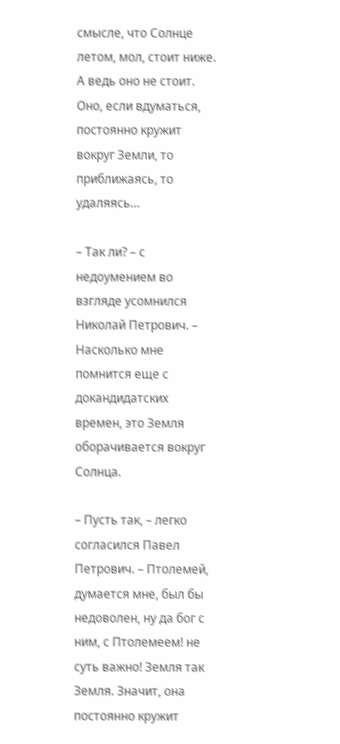смысле, что Солнце летом, мол, стоит ниже. А ведь оно не стоит. Оно, если вдуматься, постоянно кружит вокруг Земли, то приближаясь, то удаляясь…

– Так ли? – с недоумением во взгляде усомнился Николай Петрович. – Насколько мне помнится еще с докандидатских времен, это Земля оборачивается вокруг Солнца.

– Пусть так, – легко согласился Павел Петрович. – Птолемей, думается мне, был бы недоволен, ну да бог с ним, с Птолемеем! не суть важно! Земля так Земля. Значит, она постоянно кружит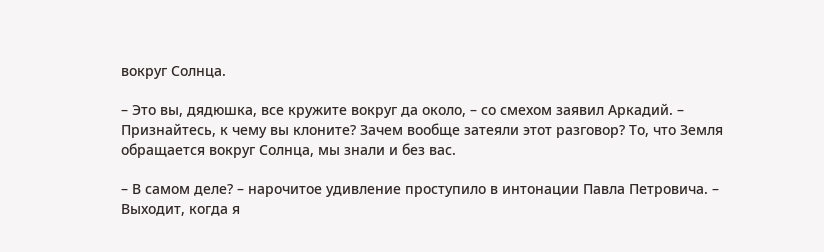вокруг Солнца.

– Это вы, дядюшка, все кружите вокруг да около, – со смехом заявил Аркадий. – Признайтесь, к чему вы клоните? Зачем вообще затеяли этот разговор? То, что Земля обращается вокруг Солнца, мы знали и без вас.

– В самом деле? – нарочитое удивление проступило в интонации Павла Петровича. – Выходит, когда я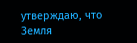утверждаю, что Земля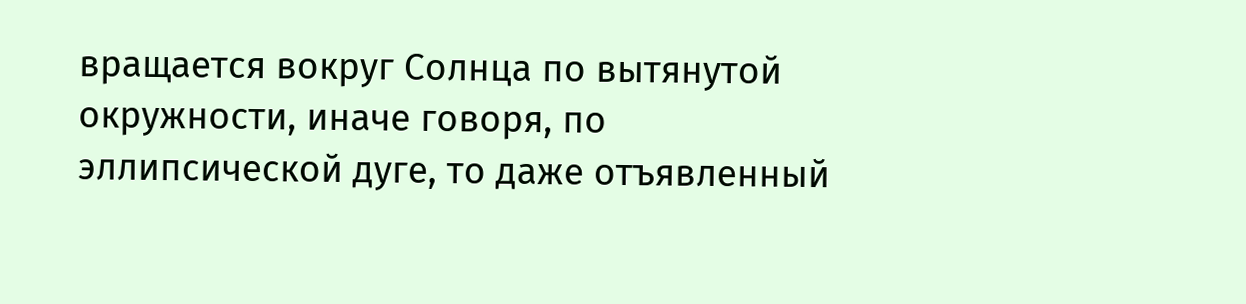вращается вокруг Солнца по вытянутой окружности, иначе говоря, по эллипсической дуге, то даже отъявленный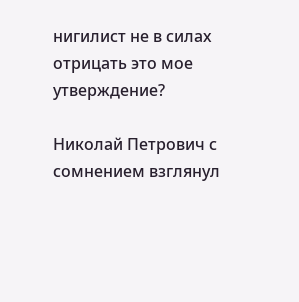нигилист не в силах отрицать это мое утверждение?

Николай Петрович с сомнением взглянул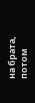на брата, потом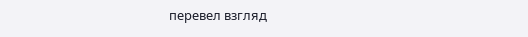перевел взгляд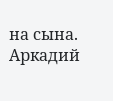на сына. Аркадий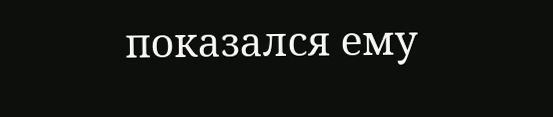показался ему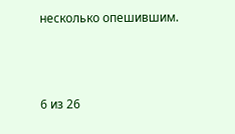несколько опешившим.



6 из 26